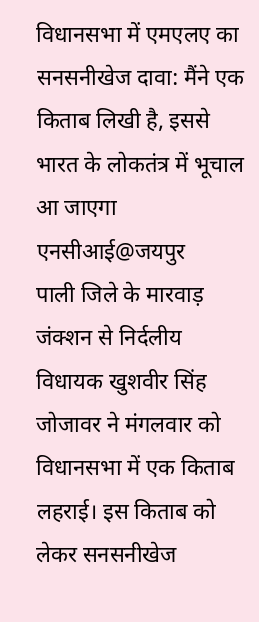विधानसभा में एमएलए का सनसनीखेज दावा: मैंने एक किताब लिखी है, इससे भारत के लोकतंत्र में भूचाल आ जाएगा
एनसीआई@जयपुर
पाली जिले के मारवाड़ जंक्शन से निर्दलीय विधायक खुशवीर सिंह जोजावर ने मंगलवार को विधानसभा में एक किताब लहराई। इस किताब को लेकर सनसनीखेज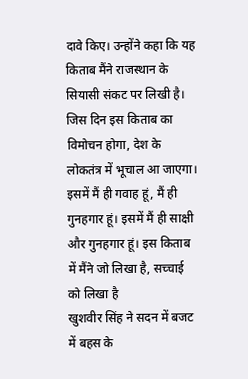दावे किए। उन्होंने कहा कि यह किताब मैंने राजस्थान के सियासी संकट पर लिखी है। जिस दिन इस किताब का विमोचन होगा, देश के लोकतंत्र में भूचाल आ जाएगा। इसमें मैं ही गवाह हूं, मैं ही गुनहगार हूं। इसमें मैं ही साक्षी और गुनहगार हूं। इस किताब में मैंने जो लिखा है, सच्चाई को लिखा है
खुशवीर सिंह ने सदन में बजट में बहस के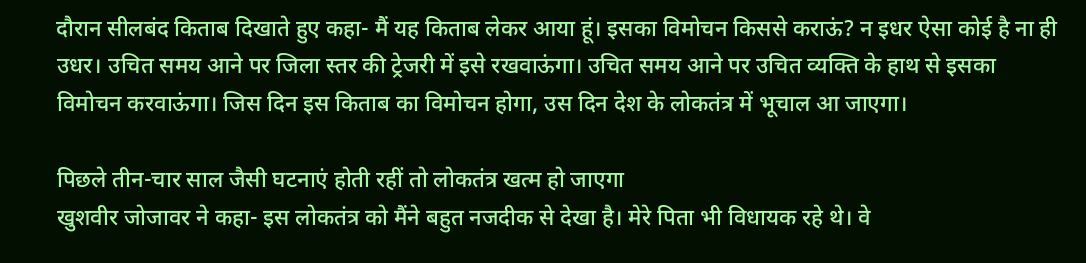दौरान सीलबंद किताब दिखाते हुए कहा- मैं यह किताब लेकर आया हूं। इसका विमोचन किससे कराऊं? न इधर ऐसा कोई है ना ही उधर। उचित समय आने पर जिला स्तर की ट्रेजरी में इसे रखवाऊंगा। उचित समय आने पर उचित व्यक्ति के हाथ से इसका विमोचन करवाऊंगा। जिस दिन इस किताब का विमोचन होगा, उस दिन देश के लोकतंत्र में भूचाल आ जाएगा।

पिछले तीन-चार साल जैसी घटनाएं होती रहीं तो लोकतंत्र खत्म हो जाएगा
खुशवीर जोजावर ने कहा- इस लोकतंत्र को मैंने बहुत नजदीक से देखा है। मेरे पिता भी विधायक रहे थे। वे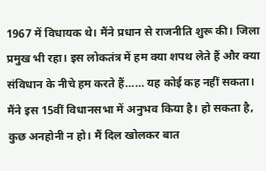1967 में विधायक थे। मैंने प्रधान से राजनीति शुरू की। जिला प्रमुख भी रहा। इस लोकतंत्र में हम क्या शपथ लेते हैं और क्या संविधान के नीचे हम करते हैं…… यह कोई कह नहीं सकता। मैंने इस 15वीं विधानसभा में अनुभव किया है। हो सकता है, कुछ अनहोनी न हो। मैं दिल खोलकर बात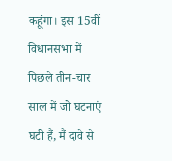कहूंगा। इस 15वीं विधानसभा में पिछले तीन-चार साल में जो घटनाएं घटी हैं, मैं दावे से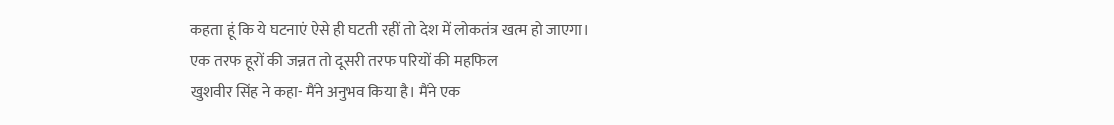कहता हूं कि ये घटनाएं ऐसे ही घटती रहीं तो देश में लोकतंत्र खत्म हो जाएगा।
एक तरफ हूरों की जन्नत तो दूसरी तरफ परियों की महफिल
खुशवीर सिंह ने कहा- मैंने अनुभव किया है। मैंने एक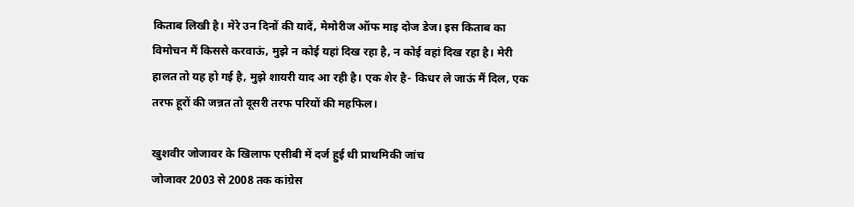किताब लिखी है। मेरे उन दिनों की यादें, मेमोरीज ऑफ माइ दोज डेज। इस किताब का विमोचन मैं किससे करवाऊं, मुझे न कोई यहां दिख रहा है, न कोई वहां दिख रहा है। मेरी हालत तो यह हो गई है, मुझे शायरी याद आ रही है। एक शेर है- किधर ले जाऊं मैं दिल, एक तरफ हूरों की जन्नत तो दूसरी तरफ परियों की महफिल।

खुशवीर जोजावर के खिलाफ एसीबी में दर्ज हुई थी प्राथमिकी जांच
जोजावर 2003 से 2008 तक कांग्रेस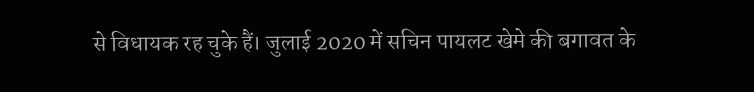से विधायक रह चुके हैं। जुलाई 2020 में सचिन पायलट खेमे की बगावत के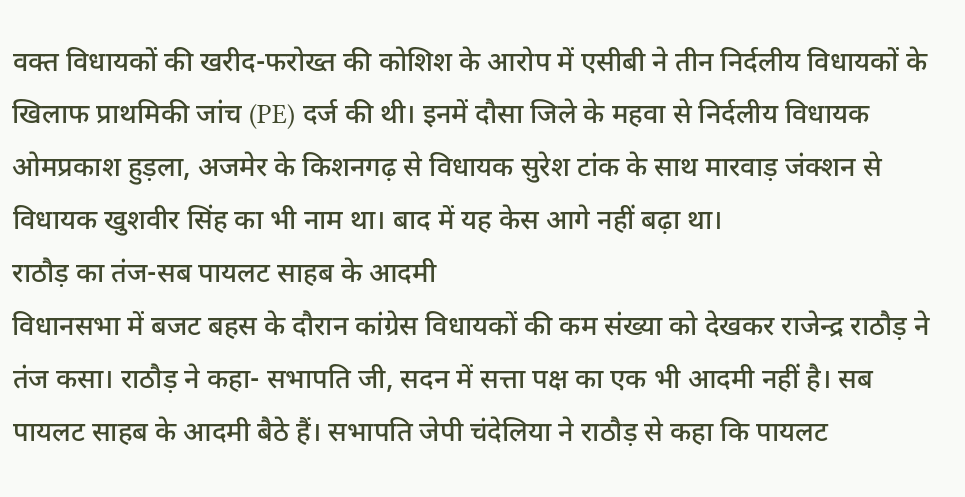वक्त विधायकों की खरीद-फरोख्त की कोशिश के आरोप में एसीबी ने तीन निर्दलीय विधायकों के खिलाफ प्राथमिकी जांच (PE) दर्ज की थी। इनमें दौसा जिले के महवा से निर्दलीय विधायक ओमप्रकाश हुड़ला, अजमेर के किशनगढ़ से विधायक सुरेश टांक के साथ मारवाड़ जंक्शन से विधायक खुशवीर सिंह का भी नाम था। बाद में यह केस आगे नहीं बढ़ा था।
राठौड़ का तंज-सब पायलट साहब के आदमी
विधानसभा में बजट बहस के दौरान कांग्रेस विधायकों की कम संख्या को देखकर राजेन्द्र राठौड़ ने तंज कसा। राठौड़ ने कहा- सभापति जी, सदन में सत्ता पक्ष का एक भी आदमी नहीं है। सब पायलट साहब के आदमी बैठे हैं। सभापति जेपी चंदेलिया ने राठौड़ से कहा कि पायलट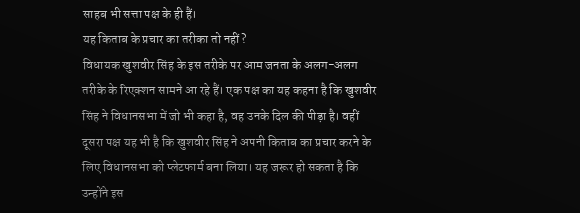साहब भी सत्ता पक्ष के ही हैं।
यह किताब के प्रचार का तरीका तो नहीं?
विधायक खुशवीर सिंह के इस तरीके पर आम जनता के अलग-अलग तरीके के रिएक्शन सामने आ रहे हैं। एक पक्ष का यह कहना है कि खुशवीर सिंह ने विधानसभा में जो भी कहा है, वह उनके दिल की पीड़ा है। वहीं दूसरा पक्ष यह भी है कि खुशवीर सिंह ने अपनी किताब का प्रचार करने के लिए विधानसभा को प्लेटफार्म बना लिया। यह जरूर हो सकता है कि उन्होंने इस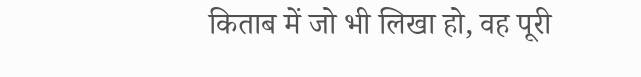किताब में जो भी लिखा हो, वह पूरी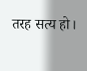तरह सत्य हो।